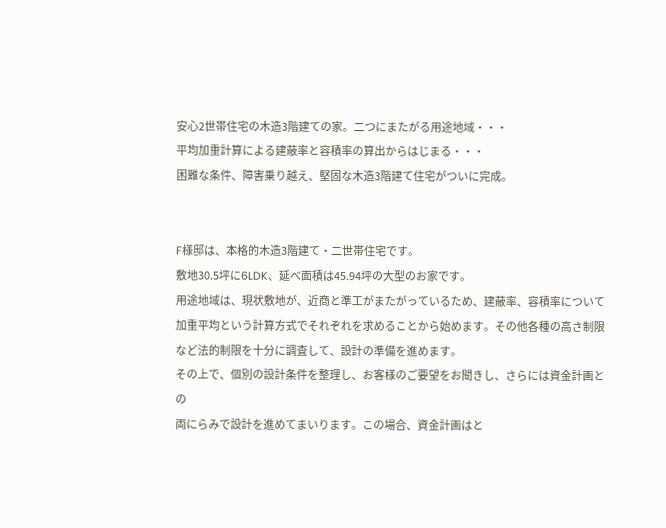安心2世帯住宅の木造3階建ての家。二つにまたがる用途地域・・・
平均加重計算による建蔽率と容積率の算出からはじまる・・・
困難な条件、障害乗り越え、堅固な木造3階建て住宅がついに完成。


F様邸は、本格的木造3階建て・二世帯住宅です。
敷地30.5坪に6LDK、延べ面積は45.94坪の大型のお家です。
用途地域は、現状敷地が、近商と準工がまたがっているため、建蔽率、容積率について加重平均という計算方式でそれぞれを求めることから始めます。その他各種の高さ制限など法的制限を十分に調査して、設計の準備を進めます。
その上で、個別の設計条件を整理し、お客様のご要望をお聞きし、さらには資金計画との
両にらみで設計を進めてまいります。この場合、資金計画はと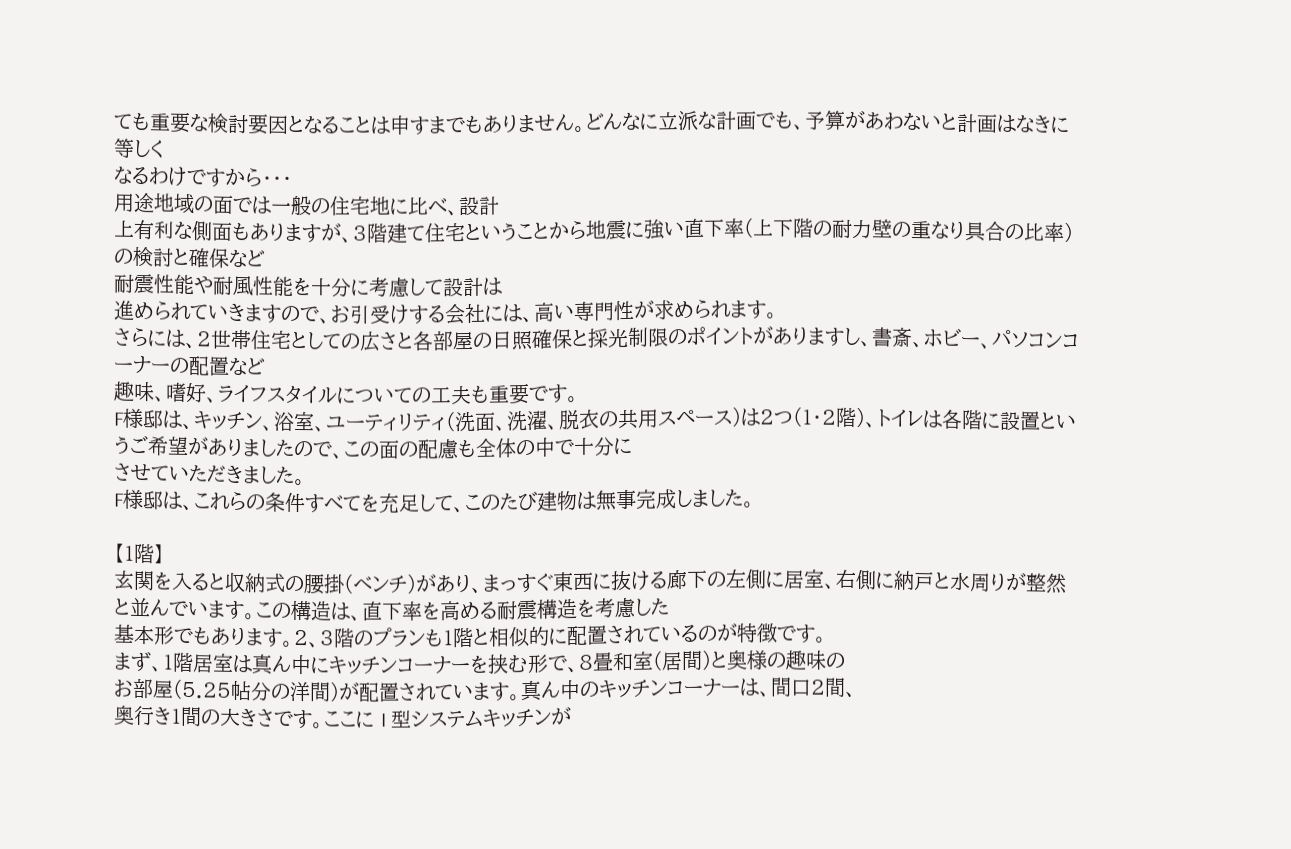ても重要な検討要因となることは申すまでもありません。どんなに立派な計画でも、予算があわないと計画はなきに等しく
なるわけですから・・・
用途地域の面では一般の住宅地に比べ、設計
上有利な側面もありますが、3階建て住宅ということから地震に強い直下率(上下階の耐力壁の重なり具合の比率)の検討と確保など
耐震性能や耐風性能を十分に考慮して設計は
進められていきますので、お引受けする会社には、高い専門性が求められます。
さらには、2世帯住宅としての広さと各部屋の日照確保と採光制限のポイントがありますし、書斎、ホビー、パソコンコーナーの配置など
趣味、嗜好、ライフスタイルについての工夫も重要です。
F様邸は、キッチン、浴室、ユーティリティ(洗面、洗濯、脱衣の共用スペース)は2つ(1・2階)、トイレは各階に設置というご希望がありましたので、この面の配慮も全体の中で十分に
させていただきました。
F様邸は、これらの条件すべてを充足して、このたび建物は無事完成しました。

【1階】
玄関を入ると収納式の腰掛(ベンチ)があり、まっすぐ東西に抜ける廊下の左側に居室、右側に納戸と水周りが整然と並んでいます。この構造は、直下率を高める耐震構造を考慮した
基本形でもあります。2、3階のプランも1階と相似的に配置されているのが特徴です。
まず、1階居室は真ん中にキッチンコーナーを挟む形で、8畳和室(居間)と奥様の趣味の
お部屋(5.25帖分の洋間)が配置されています。真ん中のキッチンコーナーは、間口2間、
奥行き1間の大きさです。ここに I 型システムキッチンが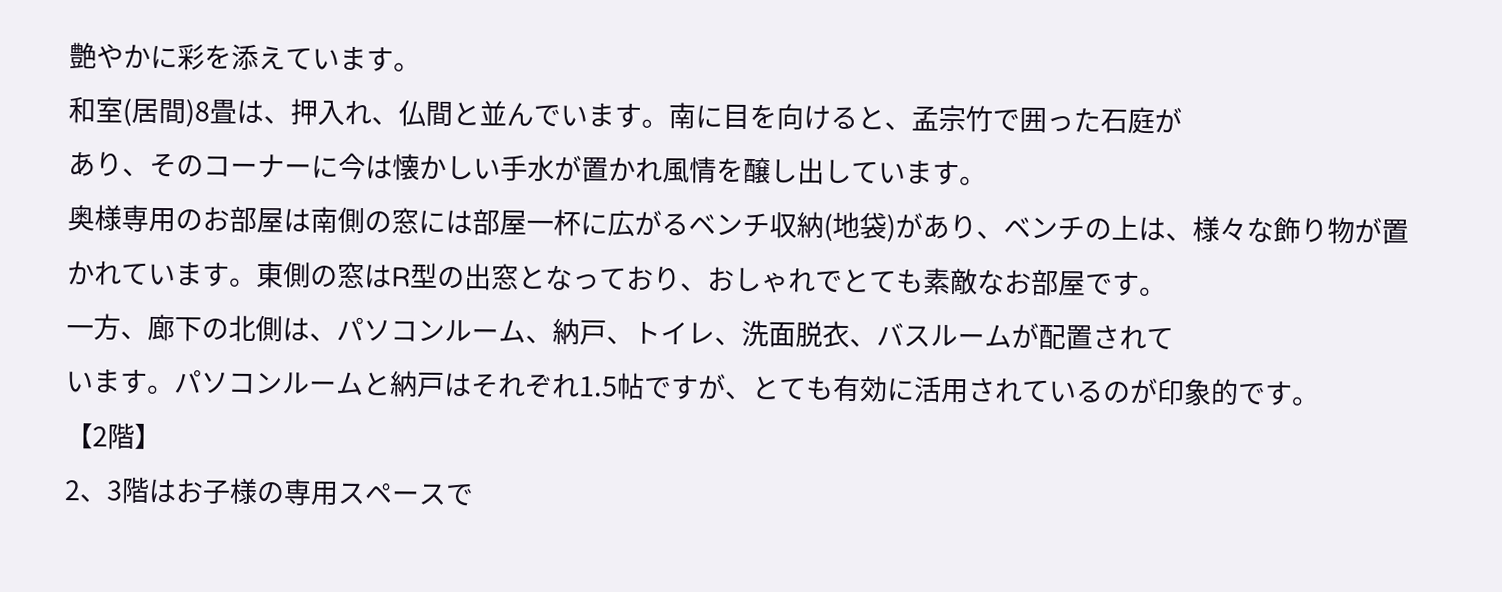艶やかに彩を添えています。
和室(居間)8畳は、押入れ、仏間と並んでいます。南に目を向けると、孟宗竹で囲った石庭が
あり、そのコーナーに今は懐かしい手水が置かれ風情を醸し出しています。
奥様専用のお部屋は南側の窓には部屋一杯に広がるベンチ収納(地袋)があり、ベンチの上は、様々な飾り物が置かれています。東側の窓はR型の出窓となっており、おしゃれでとても素敵なお部屋です。
一方、廊下の北側は、パソコンルーム、納戸、トイレ、洗面脱衣、バスルームが配置されて
います。パソコンルームと納戸はそれぞれ1.5帖ですが、とても有効に活用されているのが印象的です。
【2階】
2、3階はお子様の専用スペースで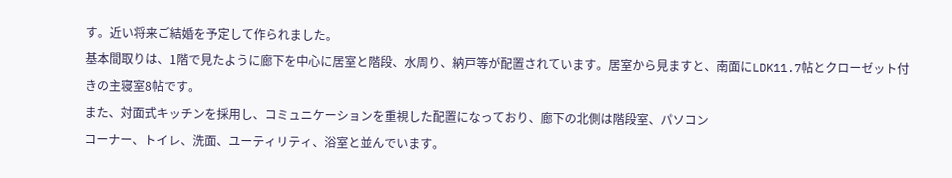す。近い将来ご結婚を予定して作られました。
基本間取りは、1階で見たように廊下を中心に居室と階段、水周り、納戸等が配置されています。居室から見ますと、南面にLDK11.7帖とクローゼット付きの主寝室8帖です。
また、対面式キッチンを採用し、コミュニケーションを重視した配置になっており、廊下の北側は階段室、パソコン
コーナー、トイレ、洗面、ユーティリティ、浴室と並んでいます。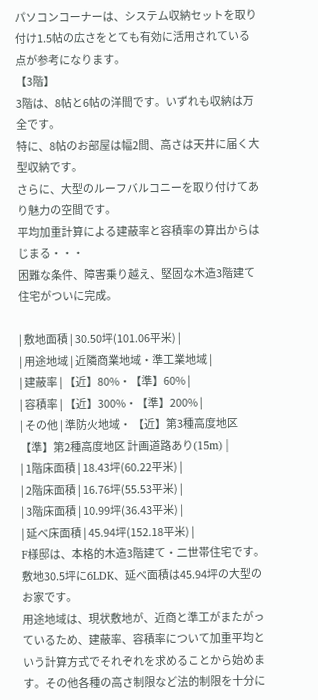パソコンコーナーは、システム収納セットを取り付け1.5帖の広さをとても有効に活用されている点が参考になります。
【3階】
3階は、8帖と6帖の洋間です。いずれも収納は万全です。
特に、8帖のお部屋は幅2間、高さは天井に届く大型収納です。
さらに、大型のルーフバルコニーを取り付けてあり魅力の空間です。
平均加重計算による建蔽率と容積率の算出からはじまる・・・
困難な条件、障害乗り越え、堅固な木造3階建て住宅がついに完成。

| 敷地面積 | 30.50坪(101.06平米) |
| 用途地域 | 近隣商業地域・準工業地域 |
| 建蔽率 | 【近】80%・【準】60% |
| 容積率 | 【近】300%・【準】200% |
| その他 | 準防火地域・ 【近】第3種高度地区 【準】第2種高度地区 計画道路あり(15m) |
| 1階床面積 | 18.43坪(60.22平米) |
| 2階床面積 | 16.76坪(55.53平米) |
| 3階床面積 | 10.99坪(36.43平米) |
| 延べ床面積 | 45.94坪(152.18平米) |
F様邸は、本格的木造3階建て・二世帯住宅です。
敷地30.5坪に6LDK、延べ面積は45.94坪の大型のお家です。
用途地域は、現状敷地が、近商と準工がまたがっているため、建蔽率、容積率について加重平均という計算方式でそれぞれを求めることから始めます。その他各種の高さ制限など法的制限を十分に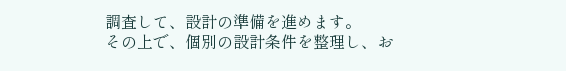調査して、設計の準備を進めます。
その上で、個別の設計条件を整理し、お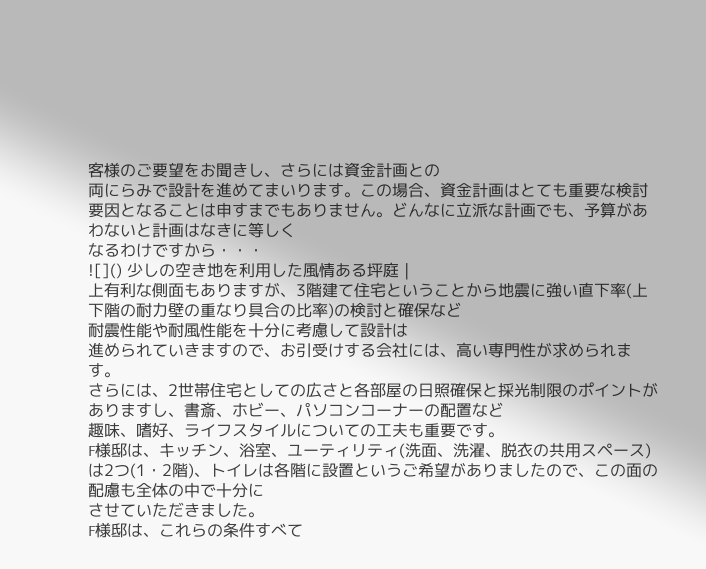客様のご要望をお聞きし、さらには資金計画との
両にらみで設計を進めてまいります。この場合、資金計画はとても重要な検討要因となることは申すまでもありません。どんなに立派な計画でも、予算があわないと計画はなきに等しく
なるわけですから・・・
![]() 少しの空き地を利用した風情ある坪庭 |
上有利な側面もありますが、3階建て住宅ということから地震に強い直下率(上下階の耐力壁の重なり具合の比率)の検討と確保など
耐震性能や耐風性能を十分に考慮して設計は
進められていきますので、お引受けする会社には、高い専門性が求められます。
さらには、2世帯住宅としての広さと各部屋の日照確保と採光制限のポイントがありますし、書斎、ホビー、パソコンコーナーの配置など
趣味、嗜好、ライフスタイルについての工夫も重要です。
F様邸は、キッチン、浴室、ユーティリティ(洗面、洗濯、脱衣の共用スペース)は2つ(1・2階)、トイレは各階に設置というご希望がありましたので、この面の配慮も全体の中で十分に
させていただきました。
F様邸は、これらの条件すべて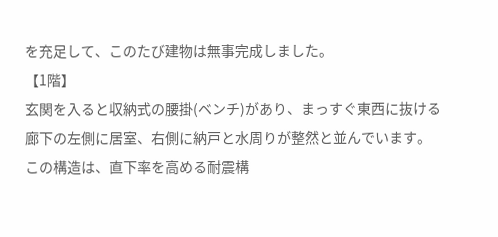を充足して、このたび建物は無事完成しました。
【1階】
玄関を入ると収納式の腰掛(ベンチ)があり、まっすぐ東西に抜ける廊下の左側に居室、右側に納戸と水周りが整然と並んでいます。この構造は、直下率を高める耐震構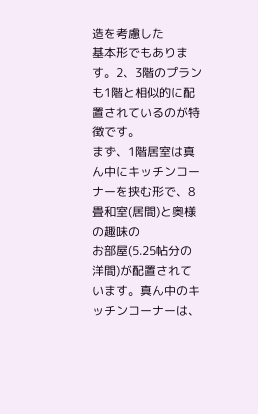造を考慮した
基本形でもあります。2、3階のプランも1階と相似的に配置されているのが特徴です。
まず、1階居室は真ん中にキッチンコーナーを挟む形で、8畳和室(居間)と奥様の趣味の
お部屋(5.25帖分の洋間)が配置されています。真ん中のキッチンコーナーは、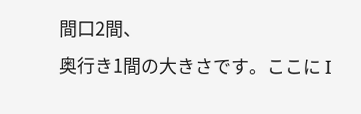間口2間、
奥行き1間の大きさです。ここに I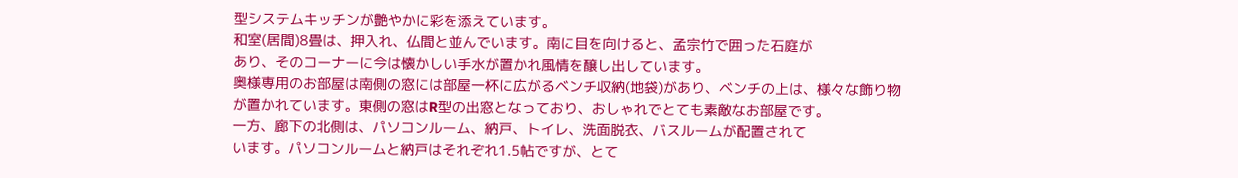型システムキッチンが艶やかに彩を添えています。
和室(居間)8畳は、押入れ、仏間と並んでいます。南に目を向けると、孟宗竹で囲った石庭が
あり、そのコーナーに今は懐かしい手水が置かれ風情を醸し出しています。
奥様専用のお部屋は南側の窓には部屋一杯に広がるベンチ収納(地袋)があり、ベンチの上は、様々な飾り物が置かれています。東側の窓はR型の出窓となっており、おしゃれでとても素敵なお部屋です。
一方、廊下の北側は、パソコンルーム、納戸、トイレ、洗面脱衣、バスルームが配置されて
います。パソコンルームと納戸はそれぞれ1.5帖ですが、とて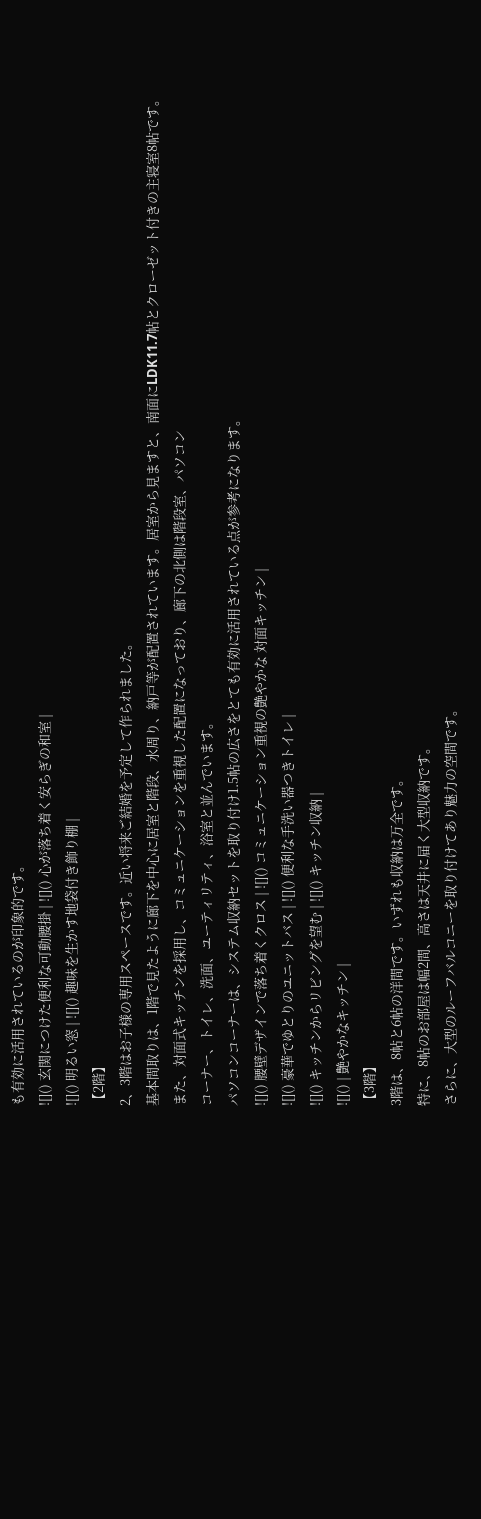も有効に活用されているのが印象的です。
![]() 玄関につけた便利な可動腰掛 | ![]() 心が落ち着く安らぎの和室 |
![]() 明るい窓 | ![]() 趣味を生かす地袋付き飾り棚 |
【2階】
2、3階はお子様の専用スペースです。近い将来ご結婚を予定して作られました。
基本間取りは、1階で見たように廊下を中心に居室と階段、水周り、納戸等が配置されています。居室から見ますと、南面にLDK11.7帖とクローゼット付きの主寝室8帖です。
また、対面式キッチンを採用し、コミュニケーションを重視した配置になっており、廊下の北側は階段室、パソコン
コーナー、トイレ、洗面、ユーティリティ、浴室と並んでいます。
パソコンコーナーは、システム収納セットを取り付け1.5帖の広さをとても有効に活用されている点が参考になります。
![]() 腰壁デザインで落ち着くクロス | ![]() コミュニケーション重視の艶やかな 対面キッチン |
![]() 豪華でゆとりのユニットバス | ![]() 便利な手洗い器つきトイレ |
![]() キッチンからリビングを望む | ![]() キッチン収納 |
![]() | 艶やかなキッチン |
【3階】
3階は、8帖と6帖の洋間です。いずれも収納は万全です。
特に、8帖のお部屋は幅2間、高さは天井に届く大型収納です。
さらに、大型のルーフバルコニーを取り付けてあり魅力の空間です。